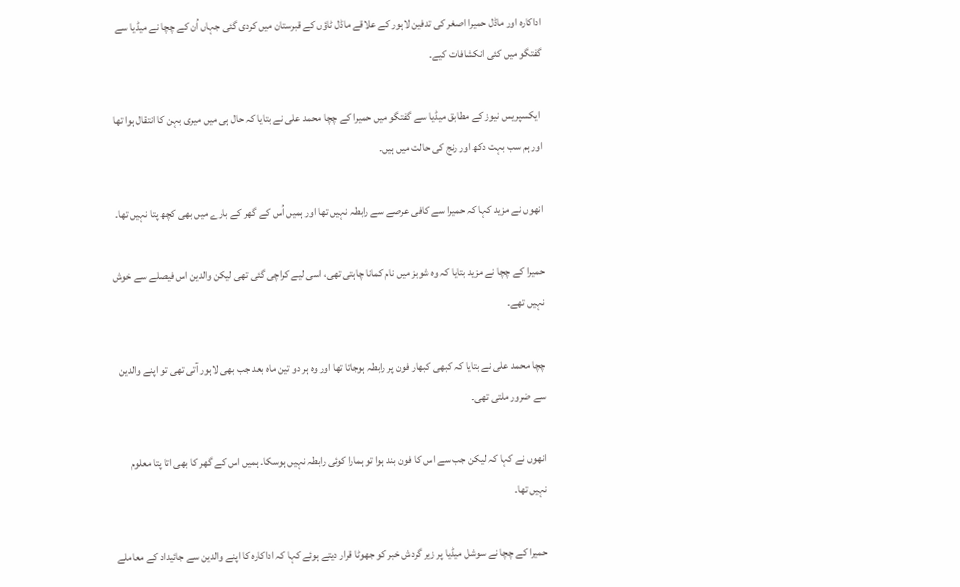اداکارہ اور ماڈل حمیرا اصغر کی تدفین لاہور کے علاقے ماڈل ٹاؤں کے قبرستان میں کردی گئی جہاں اُن کے چچا نے میڈیا سے گفتگو میں کئی انکشافات کیے۔

 ایکسپریس نیوز کے مطابق میڈیا سے گفتگو میں حمیرا کے چچا محمد علی نے بتایا کہ حال ہی میں میری بہن کا انتقال ہوا تھا اور ہم سب بہت دکھ اور رنج کی حالت میں ہیں۔

انھوں نے مزید کہا کہ حمیرا سے کافی عرصے سے رابطہ نہیں تھا اور ہمیں اُس کے گھر کے بارے میں بھی کچھ پتا نہیں تھا۔

حمیرا کے چچا نے مزید بتایا کہ وہ شوبز میں نام کمانا چاہتی تھی، اسی لیے کراچی گئی تھی لیکن والدین اس فیصلے سے خوش نہیں تھے۔

چچا محمد علی نے بتایا کہ کبھی کبھار فون پر رابطہ ہوجاتا تھا اور وہ ہر دو تین ماہ بعد جب بھی لاہور آتی تھی تو اپنے والدین سے ضرور ملتی تھی۔

انھوں نے کہا کہ لیکن جب سے اس کا فون بند ہوا تو ہمارا کوئی رابطہ نہیں ہوسکا۔ ہمیں اس کے گھر کا بھی اتا پتا معلوم نہیں تھا۔

حمیرا کے چچا نے سوشل میڈیا پر زیر گردش خبر کو جھوٹا قرار دیتے ہوئے کہا کہ اداکارہ کا اپنے والدین سے جائیداد کے معاملے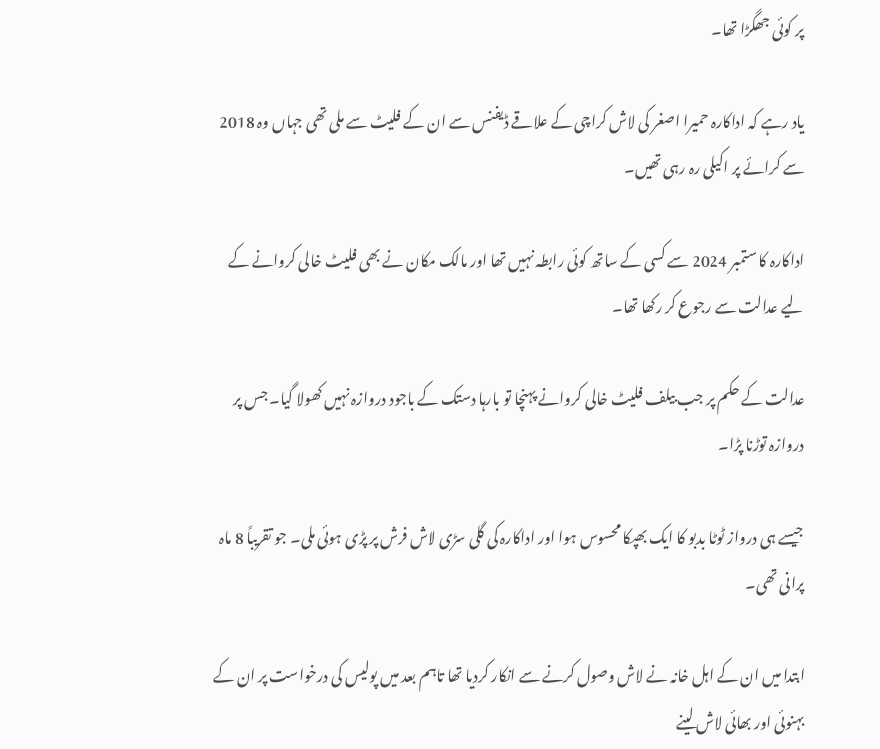پر کوئی جھگڑا تھا۔

یاد رہے کہ اداکارہ حمیرا اصغر کی لاش کراچی کے علاقے ڈیفنس سے ان کے فلیٹ سے ملی تھی جہاں وہ 2018 سے کرائے پر اکیلی رہ رہی تھیں۔

اداکارہ کا ستمبر 2024 سے کسی کے ساتھ کوئی رابطہ نہیں تھا اور مالک مکان نے بھی فلیٹ خالی کروانے کے لیے عدالت سے رجوع کر رکھا تھا۔

عدالت کے حکم پر جب بیلف فلیٹ خالی کروانے پہنچا تو بارہا دستک کے باجود دروازہ نہیں کھولا گیا۔ جس پر دروازہ توڑنا پڑا۔

جیسے ہی درواز ٹوٹا بدبو کا ایک بھپکا محسوس ہوا اور اداکارہ کی گلی سڑی لاش فرش پر پڑی ہوئی ملی۔ جو تقریباً 8 ماہ پرانی تھی۔

ابتدا میں ان کے اہل خانہ نے لاش وصول کرنے سے انکار کردیا تھا تاہم بعد میں پولیس کی درخواست پر ان کے بہنوئی اور بھائی لاش لینے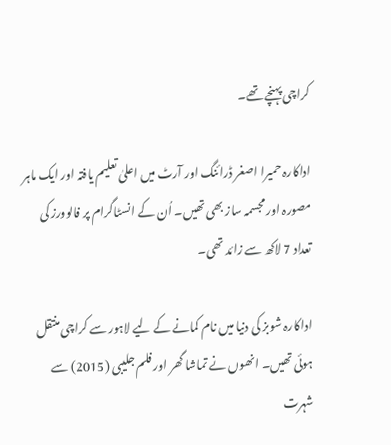کراچی پہنچے تھے۔

اداکارہ حمیرا اصغر ڈرائنگ اور آرٹ میں اعلیٰ تعلیم یافتہ اور ایک ماہر مصورہ اور مجسمہ ساز بھی تھیں۔ اُن کے انسٹاگرام پر فالوورز کی تعداد 7 لاکھ سے زائد تھی۔

اداکارہ شوبز کی دنیا میں نام کمانے کے لیے لاہور سے کراچی منتقل ہوئی تھیں۔ انھوں نے تماشا گھر اور فلم جلیبی (2015) سے شہرت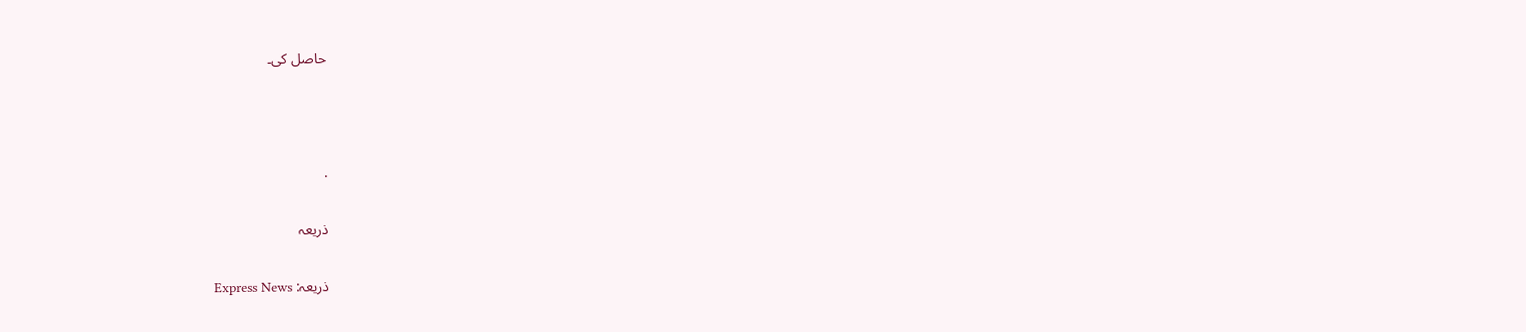حاصل کی۔



.

ذریعہ

ذریعہ: Express News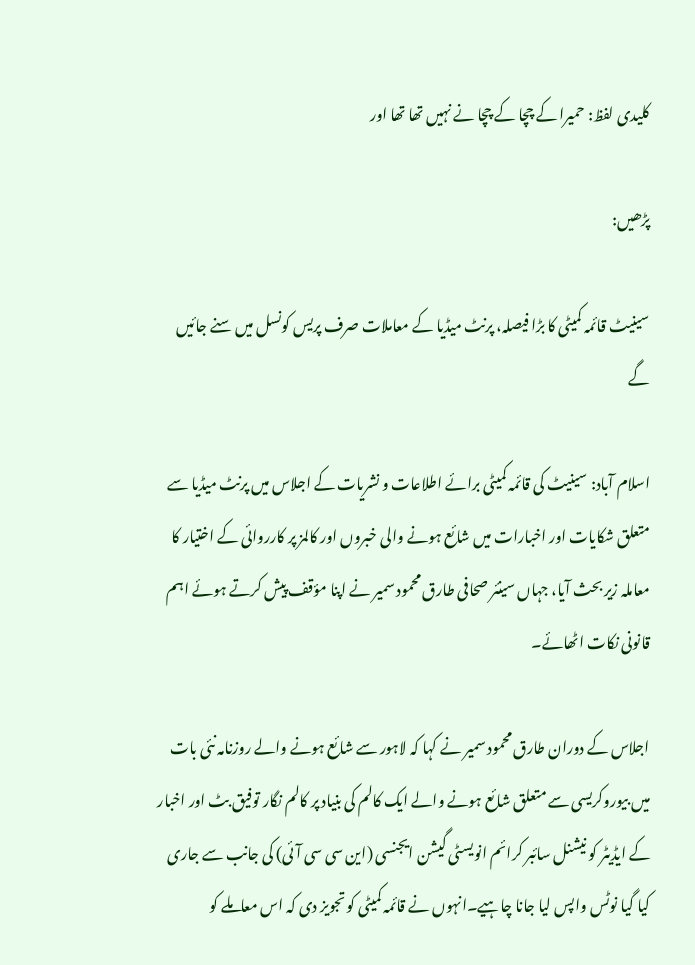کلیدی لفظ: حمیرا کے چچا کے چچا نے نہیں تھا تھا اور

پڑھیں:

سینیٹ قائمہ کمیٹی کا بڑا فیصلہ، پرنٹ میڈیا کے معاملات صرف پریس کونسل میں سنے جائیں گے

اسلام آباد: سینیٹ کی قائمہ کمیٹی برائے اطلاعات و نشریات کے اجلاس میں پرنٹ میڈیا سے متعلق شکایات اور اخبارات میں شائع ہونے والی خبروں اور کالمز پر کارروائی کے اختیار کا معاملہ زیر بحث آیا، جہاں سینئر صحافی طارق محمود سمیر نے اپنا مؤقف پیش کرتے ہوئے اہم قانونی نکات اٹھائے۔

اجلاس کے دوران طارق محمود سمیر نے کہا کہ لاہور سے شائع ہونے والے روزنامہ نئی بات میں بیوروکریسی سے متعلق شائع ہونے والے ایک کالم کی بنیاد پر کالم نگار توفیق بٹ اور اخبار کے ایڈیٹر کو نیشنل سائبر کرائم انویسٹی گیشن ایجنسی (این سی سی آئی) کی جانب سے جاری کیا گیا نوٹس واپس لیا جانا چاہیے۔انہوں نے قائمہ کمیٹی کو تجویز دی کہ اس معاملے کو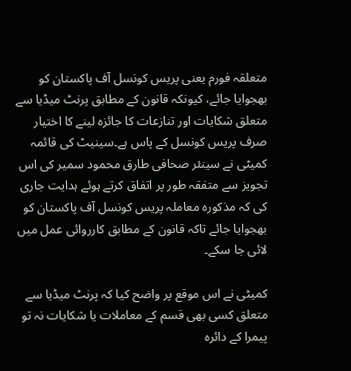متعلقہ فورم یعنی پریس کونسل آف پاکستان کو بھجوایا جائے، کیونکہ قانون کے مطابق پرنٹ میڈیا سے متعلق شکایات اور تنازعات کا جائزہ لینے کا اختیار صرف پریس کونسل کے پاس ہے۔سینیٹ کی قائمہ کمیٹی نے سینئر صحافی طارق محمود سمیر کی اس تجویز سے متفقہ طور پر اتفاق کرتے ہوئے ہدایت جاری کی کہ مذکورہ معاملہ پریس کونسل آف پاکستان کو بھجوایا جائے تاکہ قانون کے مطابق کارروائی عمل میں لائی جا سکے۔

کمیٹی نے اس موقع پر واضح کیا کہ پرنٹ میڈیا سے متعلق کسی بھی قسم کے معاملات یا شکایات نہ تو پیمرا کے دائرہ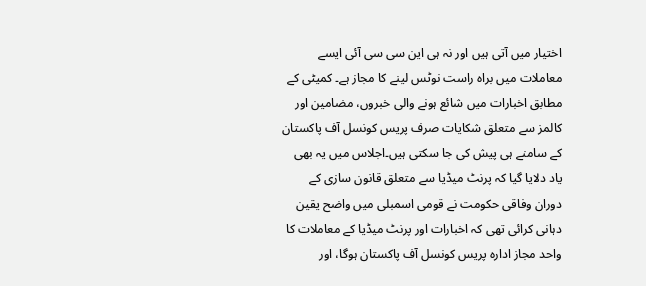اختیار میں آتی ہیں اور نہ ہی این سی سی آئی ایسے معاملات میں براہ راست نوٹس لینے کا مجاز ہے۔ کمیٹی کے مطابق اخبارات میں شائع ہونے والی خبروں، مضامین اور کالمز سے متعلق شکایات صرف پریس کونسل آف پاکستان کے سامنے ہی پیش کی جا سکتی ہیں۔اجلاس میں یہ بھی یاد دلایا گیا کہ پرنٹ میڈیا سے متعلق قانون سازی کے دوران وفاقی حکومت نے قومی اسمبلی میں واضح یقین دہانی کرائی تھی کہ اخبارات اور پرنٹ میڈیا کے معاملات کا واحد مجاز ادارہ پریس کونسل آف پاکستان ہوگا، اور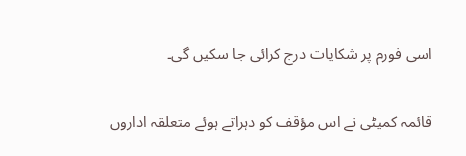اسی فورم پر شکایات درج کرائی جا سکیں گی۔

قائمہ کمیٹی نے اس مؤقف کو دہراتے ہوئے متعلقہ اداروں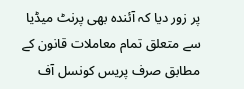پر زور دیا کہ آئندہ بھی پرنٹ میڈیا سے متعلق تمام معاملات قانون کے مطابق صرف پریس کونسل آف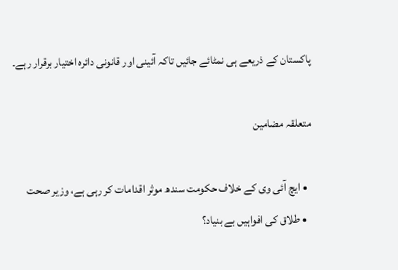پاکستان کے ذریعے ہی نمٹائے جائیں تاکہ آئینی اور قانونی دائرہ اختیار برقرار رہے۔

متعلقہ مضامین

  • ایچ آئی وی کے خلاف حکومت سندھ موثر اقدامات کر رہی ہے، وزیر صحت
  • طلاق کی افواہیں بے بنیاد؟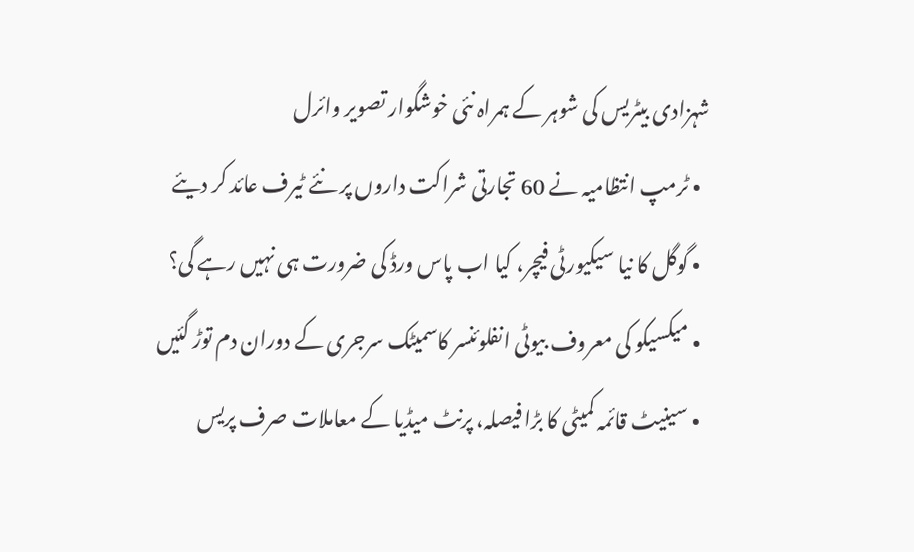شہزادی بیٹریس کی شوہر کے ہمراہ نئی خوشگوار تصویر وائرل
  • ٹرمپ انتظامیہ نے 60 تجارتی شراکت داروں پر نئے ٹیرف عائد کر دیئے
  • گوگل کا نیا سیکیورٹی فیچر، کیا اب پاس ورڈ کی ضرورت ہی نہیں رہے گی؟
  • میکسیکو کی معروف بیوٹی انفلوئنسر کاسمیٹک سرجری کے دوران دم توڑ گئیں
  • سینیٹ قائمہ کمیٹی کا بڑا فیصلہ، پرنٹ میڈیا کے معاملات صرف پریس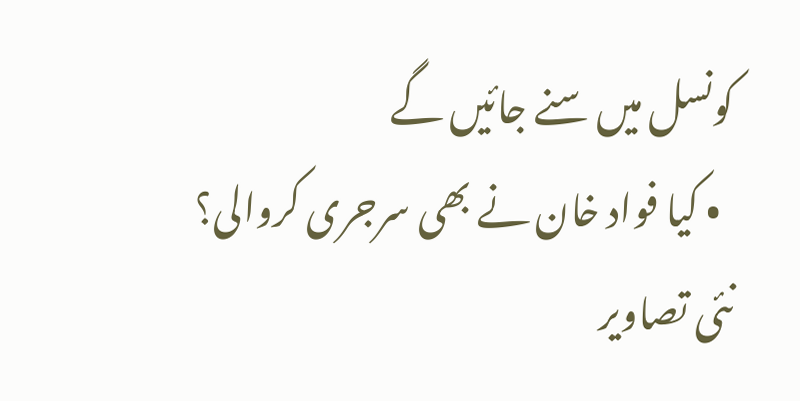کونسل میں سنے جائیں گے
  • کیا فواد خان نے بھی سرجری کروالی؟ نئی تصاویر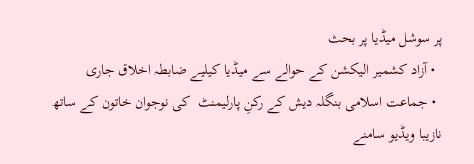پر سوشل میڈیا پر بحث
  • آزاد کشمیر الیکشن کے حوالے سے میڈیا کیلیے ضابطہ اخلاق جاری
  • جماعت اسلامی بنگلہ دیش کے رکنِ پارلیمنٹ  کی نوجوان خاتون کے ساتھ نازیبا ویڈیو سامنے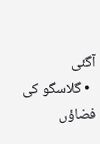آگئی
  • گلاسگو کی فضاؤں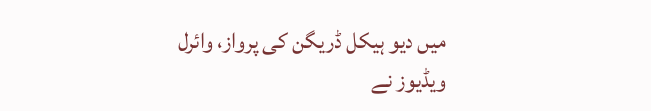میں دیو ہیکل ڈریگن کی پرواز، وائرل ویڈیوز نے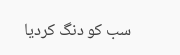سب کو دنگ کردیا